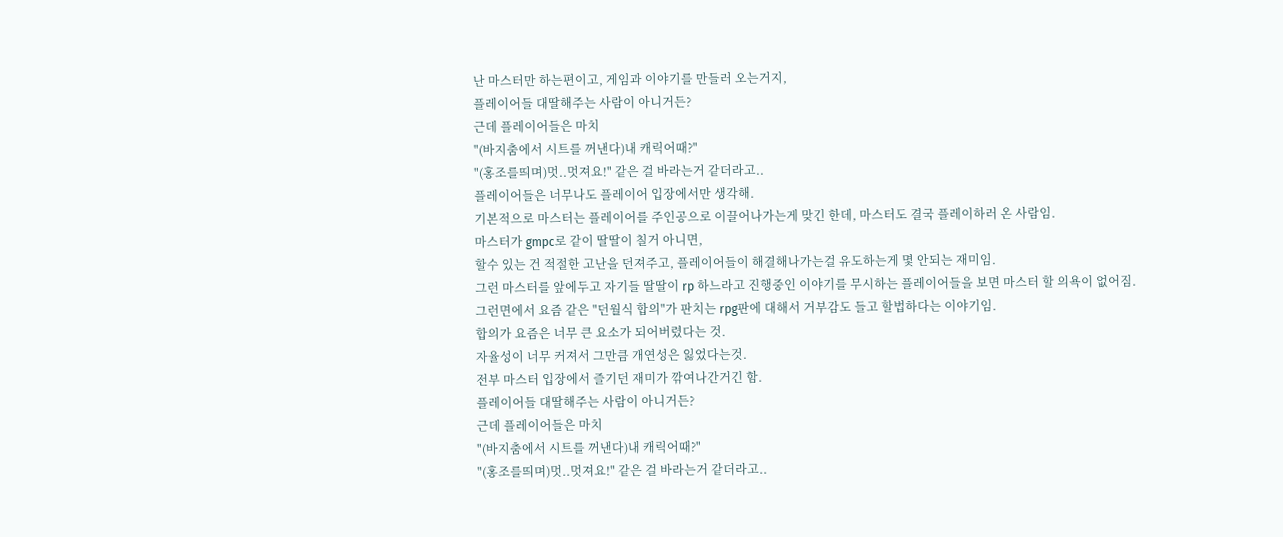난 마스터만 하는편이고, 게임과 이야기를 만들러 오는거지,
플레이어들 대딸해주는 사람이 아니거든?
근데 플레이어들은 마치
"(바지춤에서 시트를 꺼낸다)내 캐릭어때?"
"(홍조를띄며)멋..멋져요!" 같은 걸 바라는거 같더라고..
플레이어들은 너무나도 플레이어 입장에서만 생각해.
기본적으로 마스터는 플레이어를 주인공으로 이끌어나가는게 맞긴 한데, 마스터도 결국 플레이하러 온 사람임.
마스터가 gmpc로 같이 딸딸이 칠거 아니면,
할수 있는 건 적절한 고난을 던져주고, 플레이어들이 해결해나가는걸 유도하는게 몇 안되는 재미임.
그런 마스터를 앞에두고 자기들 딸딸이 rp 하느라고 진행중인 이야기를 무시하는 플레이어들을 보면 마스터 할 의욕이 없어짐.
그런면에서 요즘 같은 "던월식 합의"가 판치는 rpg판에 대해서 거부감도 들고 할법하다는 이야기임.
합의가 요즘은 너무 큰 요소가 되어버렸다는 것.
자율성이 너무 커져서 그만큼 개연성은 잃었다는것.
전부 마스터 입장에서 즐기던 재미가 깎여나간거긴 함.
플레이어들 대딸해주는 사람이 아니거든?
근데 플레이어들은 마치
"(바지춤에서 시트를 꺼낸다)내 캐릭어때?"
"(홍조를띄며)멋..멋져요!" 같은 걸 바라는거 같더라고..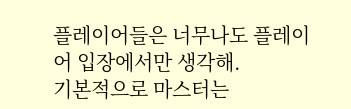플레이어들은 너무나도 플레이어 입장에서만 생각해.
기본적으로 마스터는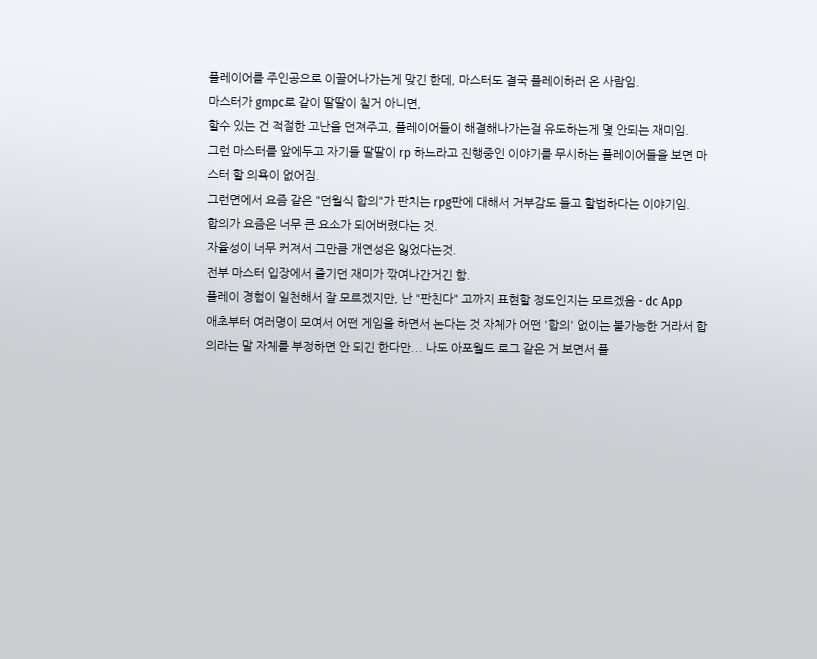플레이어를 주인공으로 이끌어나가는게 맞긴 한데, 마스터도 결국 플레이하러 온 사람임.
마스터가 gmpc로 같이 딸딸이 칠거 아니면,
할수 있는 건 적절한 고난을 던져주고, 플레이어들이 해결해나가는걸 유도하는게 몇 안되는 재미임.
그런 마스터를 앞에두고 자기들 딸딸이 rp 하느라고 진행중인 이야기를 무시하는 플레이어들을 보면 마스터 할 의욕이 없어짐.
그런면에서 요즘 같은 "던월식 합의"가 판치는 rpg판에 대해서 거부감도 들고 할법하다는 이야기임.
합의가 요즘은 너무 큰 요소가 되어버렸다는 것.
자율성이 너무 커져서 그만큼 개연성은 잃었다는것.
전부 마스터 입장에서 즐기던 재미가 깎여나간거긴 함.
플레이 경험이 일천해서 잘 모르겠지만, 난 "판친다" 고까지 표현할 정도인지는 모르겠음 - dc App
애초부터 여러명이 모여서 어떤 게임을 하면서 논다는 것 자체가 어떤 '합의' 없이는 불가능한 거라서 합의라는 말 자체를 부정하면 안 되긴 한다만... 나도 아포월드 로그 같은 거 보면서 플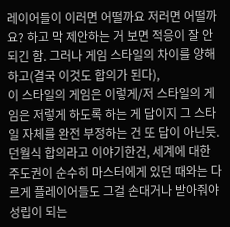레이어들이 이러면 어떨까요 저러면 어떨까요? 하고 막 제안하는 거 보면 적응이 잘 안 되긴 함. 그러나 게임 스타일의 차이를 양해하고(결국 이것도 합의가 된다),
이 스타일의 게임은 이렇게/저 스타일의 게임은 저렇게 하도록 하는 게 답이지 그 스타일 자체를 완전 부정하는 건 또 답이 아닌듯.
던월식 합의라고 이야기한건, 세계에 대한 주도권이 순수히 마스터에게 있던 때와는 다르게 플레이어들도 그걸 손대거나 받아줘야 성립이 되는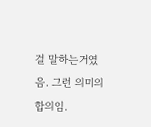걸 말하는거였음. 그런 의미의 합의임.